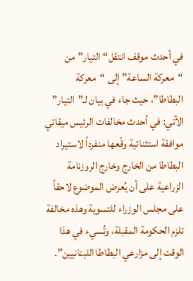في أحدث موقف انتقل“التيار” من “معركة الساعة” إلى “معركة البطاطا”، حيث جاء في بيان لـ”التيار” الآتي: في أحدث مخالفات الرئيس ميقاتي موافقة استثنائية وقّعها منفرداً لاستيراد البطاطا من الخارج وخارج الروزنامة الزراعية على أن يُعرض الموضوع لاحقاً على مجلس الوزراء للتسوية وهذه مخالفة تلزم الحكومة المقبلة، وتُسيء في هذا الوقت إلى مزارعي البطاطا اللبنانيين”.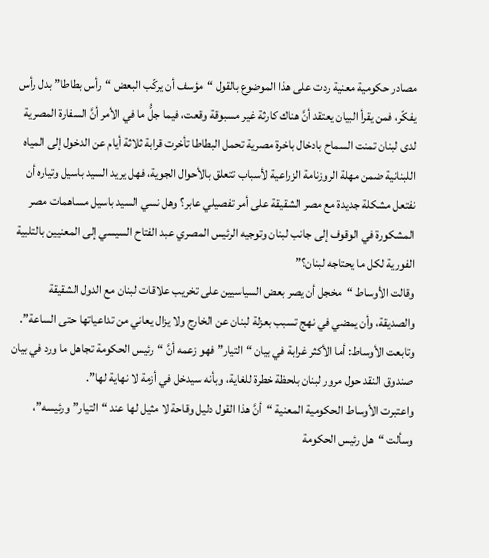مصادر حكومية معنية ردت على هذا الموضوع بالقول “مؤسف أن يركّب البعض “رأس بطاطا” بدل رأس يفكّر، فمن يقرأ البيان يعتقد أنَّ هناك كارثة غير مسبوقة وقعت، فيما جلُّ ما في الأمر أنَّ السفارة المصرية لدى لبنان تمنت السماح بادخال باخرة مصرية تحمل البطاطا تأخرت قرابة ثلاثة أيام عن الدخول إلى المياه اللبنانية ضمن مهلة الروزنامة الزراعية لأسباب تتعلق بالأحوال الجوية، فهل يريد السيد باسيل وتياره أن نفتعل مشكلة جديدة مع مصر الشقيقة على أمر تفصيلي عابر؟ وهل نسي السيد باسيل مساهمات مصر المشكورة في الوقوف إلى جانب لبنان وتوجيه الرئيس المصري عبد الفتاح السيسي إلى المعنيين بالتلبية الفورية لكل ما يحتاجه لبنان؟”
وقالت الأوساط “مخجل أن يصر بعض السياسيين على تخريب علاقات لبنان مع الدول الشقيقة والصديقة، وأن يمضي في نهج تسبب بعزلة لبنان عن الخارج ولا يزال يعاني من تداعياتها حتى الساعة”.
وتابعت الأوساط: أما الأكثر غرابة في بيان “التيار” فهو زعمه أنَّ “رئيس الحكومة تجاهل ما ورد في بيان صندوق النقد حول مرور لبنان بلحظة خطرة للغاية، وبأنه سيدخل في أزمة لا نهاية لها”.
واعتبرت الأوساط الحكومية المعنية “أنَّ هذا القول دليل وقاحة لا مثيل لها عند “التيار” ورئيسه”، وسألت “هل رئيس الحكومة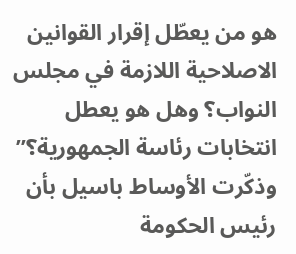هو من يعطّل إقرار القوانين الاصلاحية اللازمة في مجلس النواب؟ وهل هو يعطل انتخابات رئاسة الجمهورية؟” وذكّرت الأوساط باسيل بأن رئيس الحكومة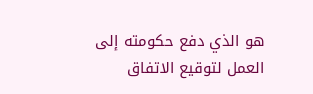هو الذي دفع حكومته إلى العمل لتوقيع الاتفاق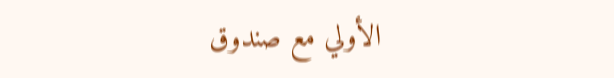الأولي مع صندوق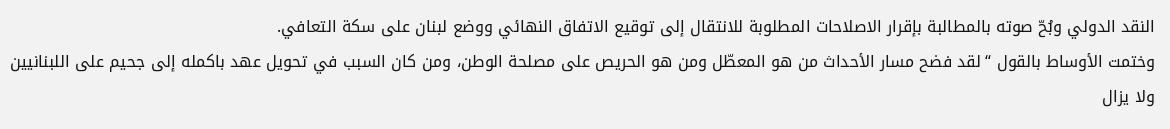النقد الدولي وبُحّ صوته بالمطالبة بإقرار الاصلاحات المطلوبة للانتقال إلى توقيع الاتفاق النهائي ووضع لبنان على سكة التعافي.
وختمت الأوساط بالقول “لقد فضح مسار الأحداث من هو المعطّل ومن هو الحريص على مصلحة الوطن، ومن كان السبب في تحويل عهد باكمله إلى جحيم على اللبنانيين ولا يزال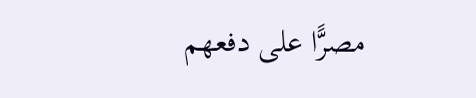مصرًّا على دفعهم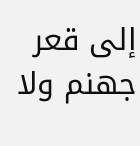إلى قعر جهنم ولا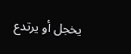يخجل أو يرتدع